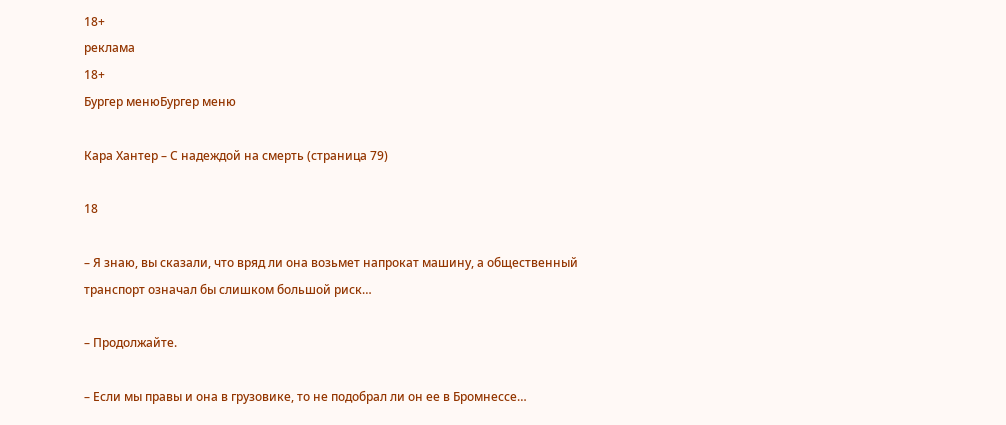18+
реклама
18+
Бургер менюБургер меню

Кара Хантер – С надеждой на смерть (страница 79)

18

– Я знаю, вы сказали, что вряд ли она возьмет напрокат машину, а общественный транспорт означал бы слишком большой риск…

– Продолжайте.

– Если мы правы и она в грузовике, то не подобрал ли он ее в Бромнессе…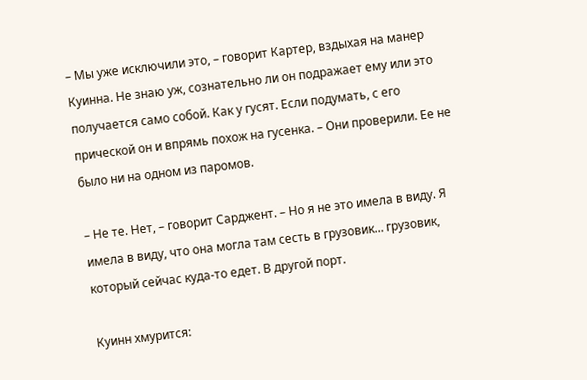– Мы уже исключили это, – говорит Картер, вздыхая на манер Куинна. Не знаю уж, сознательно ли он подражает ему или это получается само собой. Как у гусят. Если подумать, с его прической он и впрямь похож на гусенка. – Они проверили. Ее не было ни на одном из паромов.

– Не те. Нет, – говорит Сарджент. – Но я не это имела в виду. Я имела в виду, что она могла там сесть в грузовик… грузовик, который сейчас куда-то едет. В другой порт.

Куинн хмурится: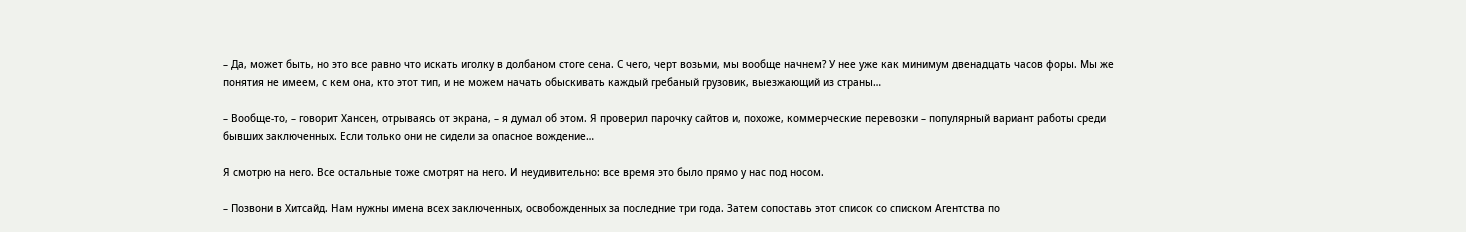– Да, может быть, но это все равно что искать иголку в долбаном стоге сена. С чего, черт возьми, мы вообще начнем? У нее уже как минимум двенадцать часов форы. Мы же понятия не имеем, с кем она, кто этот тип, и не можем начать обыскивать каждый гребаный грузовик, выезжающий из страны…

– Вообще-то, – говорит Хансен, отрываясь от экрана, – я думал об этом. Я проверил парочку сайтов и, похоже, коммерческие перевозки – популярный вариант работы среди бывших заключенных. Если только они не сидели за опасное вождение…

Я смотрю на него. Все остальные тоже смотрят на него. И неудивительно: все время это было прямо у нас под носом.

– Позвони в Хитсайд. Нам нужны имена всех заключенных, освобожденных за последние три года. Затем сопоставь этот список со списком Агентства по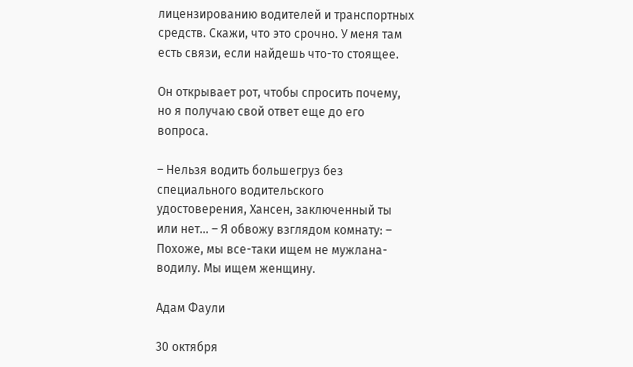лицензированию водителей и транспортных средств. Скажи, что это срочно. У меня там есть связи, если найдешь что-то стоящее.

Он открывает рот, чтобы спросить почему, но я получаю свой ответ еще до его вопроса.

– Нельзя водить большегруз без специального водительского удостоверения, Хансен, заключенный ты или нет… – Я обвожу взглядом комнату: – Похоже, мы все-таки ищем не мужлана-водилу. Мы ищем женщину.

Адам Фаули

30 октября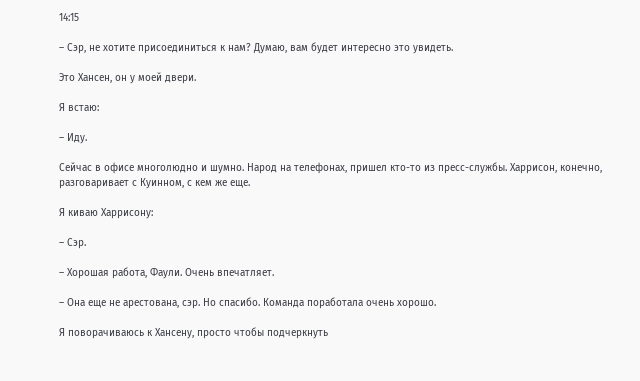14:15

– Сэр, не хотите присоединиться к нам? Думаю, вам будет интересно это увидеть.

Это Хансен, он у моей двери.

Я встаю:

– Иду.

Сейчас в офисе многолюдно и шумно. Народ на телефонах, пришел кто-то из пресс-службы. Харрисон, конечно, разговаривает с Куинном, с кем же еще.

Я киваю Харрисону:

– Сэр.

– Хорошая работа, Фаули. Очень впечатляет.

– Она еще не арестована, сэр. Но спасибо. Команда поработала очень хорошо.

Я поворачиваюсь к Хансену, просто чтобы подчеркнуть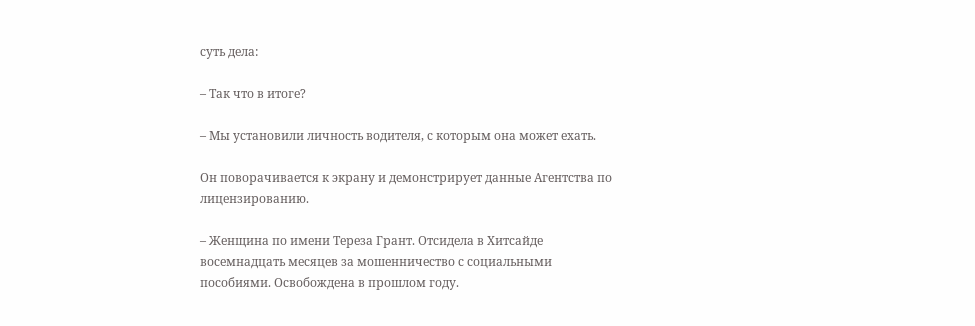суть дела:

– Так что в итоге?

– Мы установили личность водителя, с которым она может ехать.

Он поворачивается к экрану и демонстрирует данные Агентства по лицензированию.

– Женщина по имени Тереза Грант. Отсидела в Хитсайде восемнадцать месяцев за мошенничество с социальными пособиями. Освобождена в прошлом году.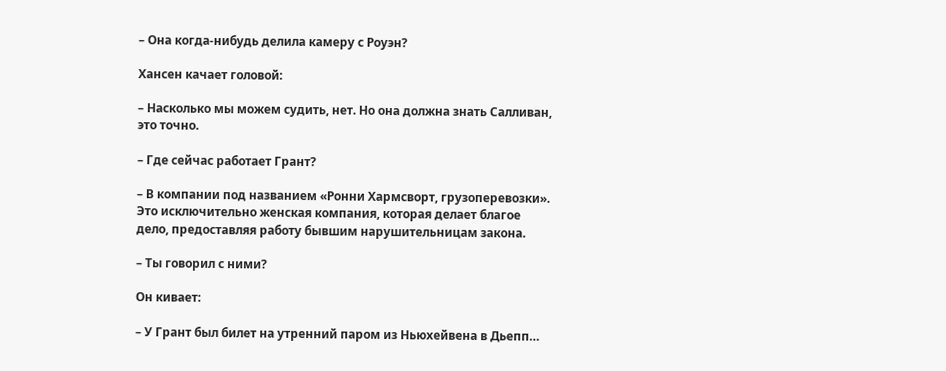– Она когда-нибудь делила камеру с Роуэн?

Хансен качает головой:

– Насколько мы можем судить, нет. Но она должна знать Салливан, это точно.

– Где сейчас работает Грант?

– В компании под названием «Ронни Хармсворт, грузоперевозки». Это исключительно женская компания, которая делает благое дело, предоставляя работу бывшим нарушительницам закона.

– Ты говорил с ними?

Он кивает:

– У Грант был билет на утренний паром из Ньюхейвена в Дьепп…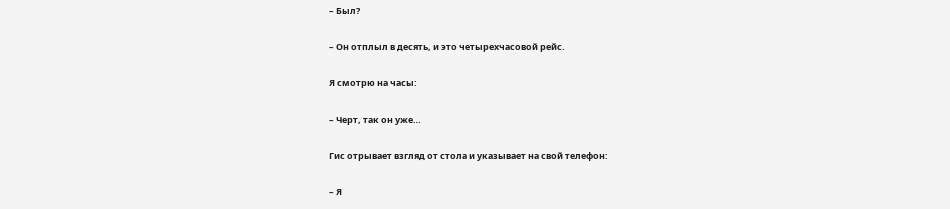– Был?

– Он отплыл в десять, и это четырехчасовой рейс.

Я смотрю на часы:

– Черт, так он уже…

Гис отрывает взгляд от стола и указывает на свой телефон:

– Я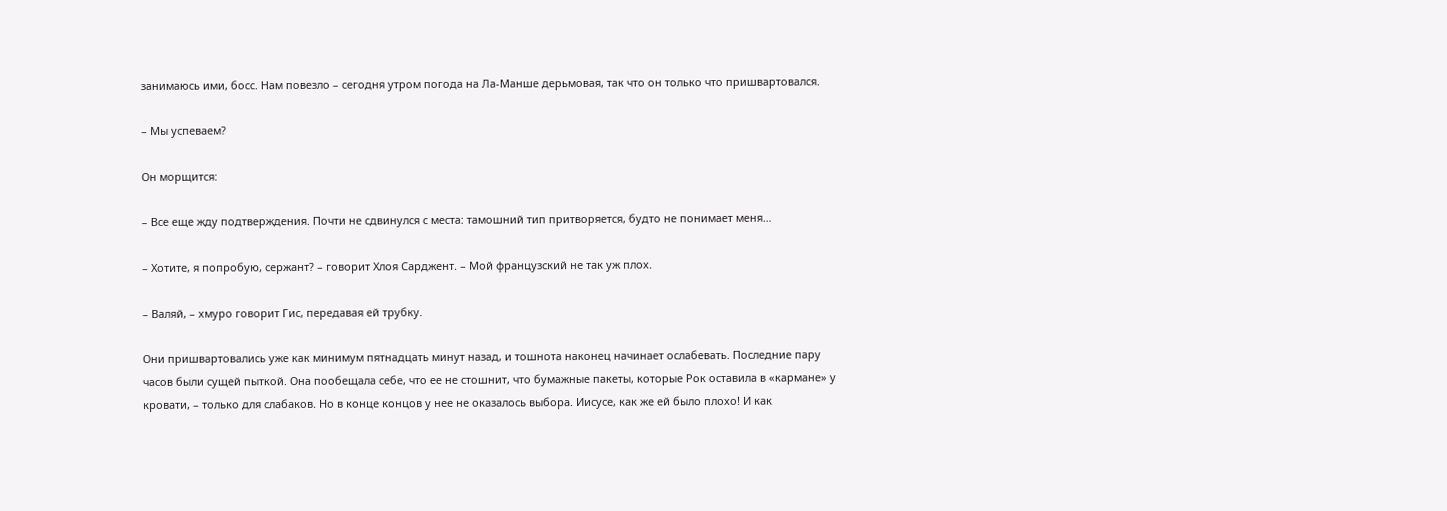занимаюсь ими, босс. Нам повезло – сегодня утром погода на Ла-Манше дерьмовая, так что он только что пришвартовался.

– Мы успеваем?

Он морщится:

– Все еще жду подтверждения. Почти не сдвинулся с места: тамошний тип притворяется, будто не понимает меня…

– Хотите, я попробую, сержант? – говорит Хлоя Сарджент. – Мой французский не так уж плох.

– Валяй, – хмуро говорит Гис, передавая ей трубку.

Они пришвартовались уже как минимум пятнадцать минут назад, и тошнота наконец начинает ослабевать. Последние пару часов были сущей пыткой. Она пообещала себе, что ее не стошнит, что бумажные пакеты, которые Рок оставила в «кармане» у кровати, – только для слабаков. Но в конце концов у нее не оказалось выбора. Иисусе, как же ей было плохо! И как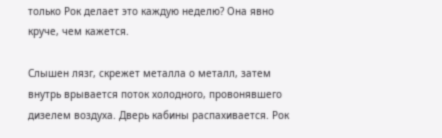только Рок делает это каждую неделю? Она явно круче, чем кажется.

Слышен лязг, скрежет металла о металл, затем внутрь врывается поток холодного, провонявшего дизелем воздуха. Дверь кабины распахивается. Рок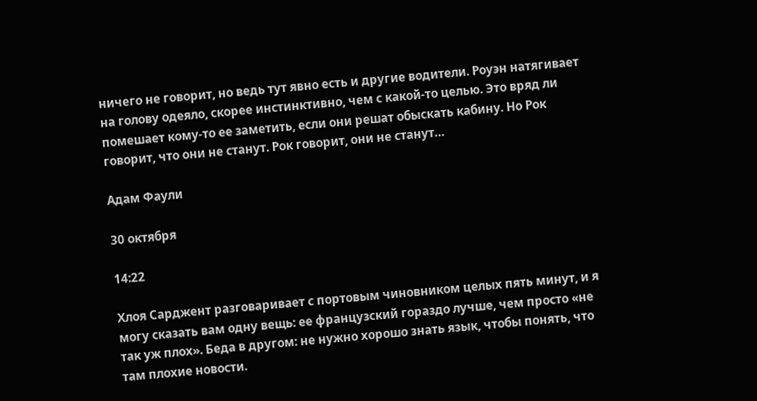ничего не говорит, но ведь тут явно есть и другие водители. Роуэн натягивает на голову одеяло, скорее инстинктивно, чем с какой-то целью. Это вряд ли помешает кому-то ее заметить, если они решат обыскать кабину. Но Рок говорит, что они не станут. Рок говорит, они не станут…

Адам Фаули

30 октября

14:22

Хлоя Сарджент разговаривает с портовым чиновником целых пять минут, и я могу сказать вам одну вещь: ее французский гораздо лучше, чем просто «не так уж плох». Беда в другом: не нужно хорошо знать язык, чтобы понять, что там плохие новости.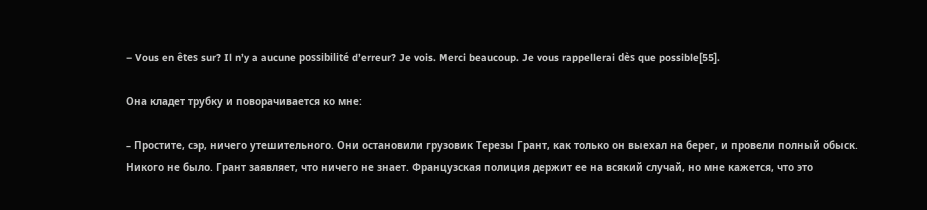– Vous en êtes sur? Il n’y a aucune possibilité d’erreur? Je vois. Merci beaucoup. Je vous rappellerai dès que possible[55].

Она кладет трубку и поворачивается ко мне:

– Простите, сэр, ничего утешительного. Они остановили грузовик Терезы Грант, как только он выехал на берег, и провели полный обыск. Никого не было. Грант заявляет, что ничего не знает. Французская полиция держит ее на всякий случай, но мне кажется, что это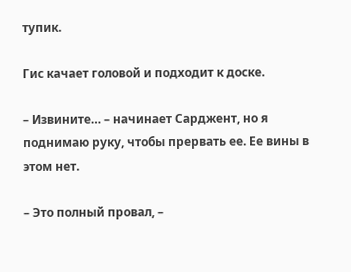тупик.

Гис качает головой и подходит к доске.

– Извините… – начинает Сарджент, но я поднимаю руку, чтобы прервать ее. Ее вины в этом нет.

– Это полный провал, –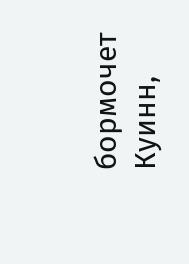бормочет Куинн,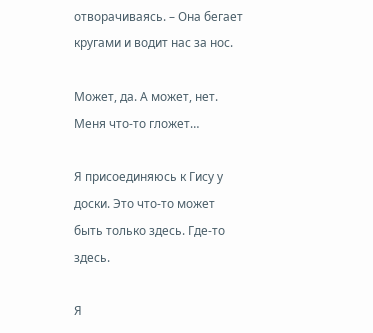отворачиваясь. – Она бегает кругами и водит нас за нос.

Может, да. А может, нет. Меня что-то гложет…

Я присоединяюсь к Гису у доски. Это что-то может быть только здесь. Где-то здесь.

Я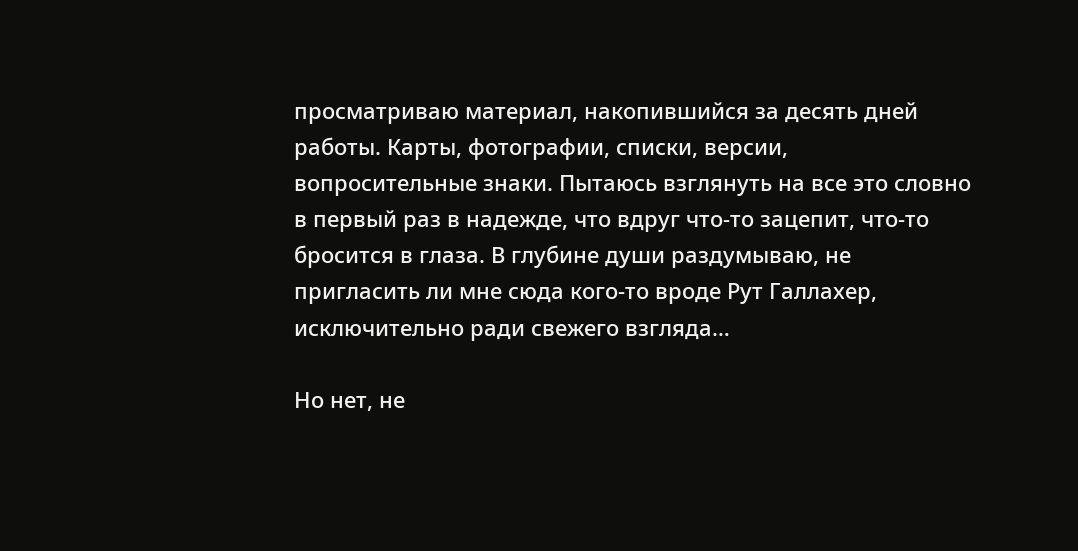просматриваю материал, накопившийся за десять дней работы. Карты, фотографии, списки, версии, вопросительные знаки. Пытаюсь взглянуть на все это словно в первый раз в надежде, что вдруг что-то зацепит, что-то бросится в глаза. В глубине души раздумываю, не пригласить ли мне сюда кого-то вроде Рут Галлахер, исключительно ради свежего взгляда…

Но нет, не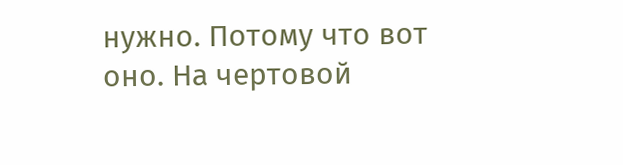нужно. Потому что вот оно. На чертовой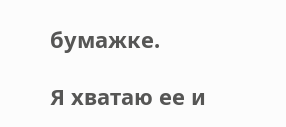бумажке.

Я хватаю ее и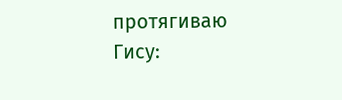протягиваю Гису: